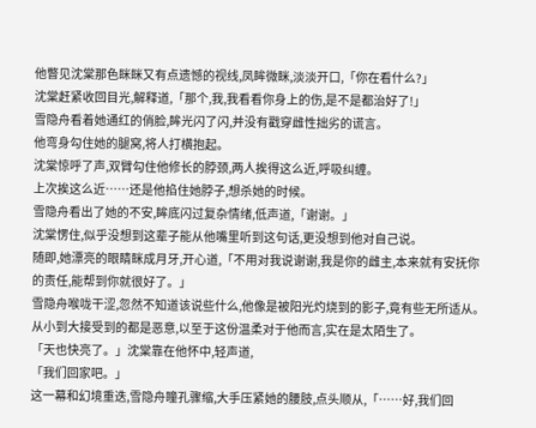他瞥见沈棠那色眯眯又有点遗憾的视线,凤眸微眯,淡淡开口,「你在看什么?」
沈棠赶紧收回目光,解释道,「那个,我,我看看你身上的伤,是不是都治好了!」
雪隐舟看着她通红的俏脸,眸光闪了闪,并没有戳穿雌性拙劣的谎言。
他弯身勾住她的腿窝,将人打横抱起。
沈棠惊呼了声,双臂勾住他修长的脖颈,两人挨得这么近,呼吸纠缠。
上次挨这么近……还是他掐住她脖子,想杀她的时候。
雪隐舟看出了她的不安,眸底闪过复杂情绪,低声道,「谢谢。」
沈棠愣住,似乎没想到这辈子能从他嘴里听到这句话,更没想到他对自己说。
随即,她漂亮的眼睛眯成月牙,开心道,「不用对我说谢谢,我是你的雌主,本来就有安抚你的责任,能帮到你就很好了。」
雪隐舟喉咙干涩,忽然不知道该说些什么,他像是被阳光灼烧到的影子,竟有些无所适从。
从小到大接受到的都是恶意,以至于这份温柔对于他而言,实在是太陌生了。
「天也快亮了。」沈棠靠在他怀中,轻声道,
「我们回家吧。」
这一幕和幻境重迭,雪隐舟瞳孔骤缩,大手压紧她的腰肢,点头顺从,「……好,我们回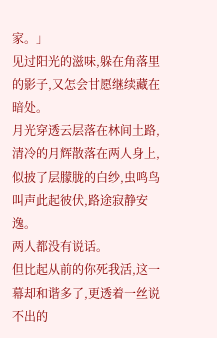家。」
见过阳光的滋味,躲在角落里的影子,又怎会甘愿继续藏在暗处。
月光穿透云层落在林间土路,清冷的月辉散落在两人身上,似披了层朦胧的白纱,虫鸣鸟叫声此起彼伏,路途寂静安逸。
两人都没有说话。
但比起从前的你死我活,这一幕却和谐多了,更透着一丝说不出的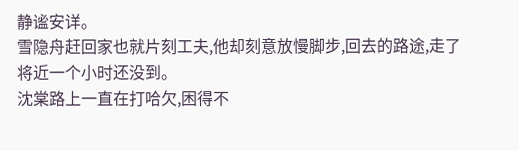静谧安详。
雪隐舟赶回家也就片刻工夫,他却刻意放慢脚步,回去的路途,走了将近一个小时还没到。
沈棠路上一直在打哈欠,困得不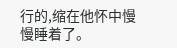行的,缩在他怀中慢慢睡着了。